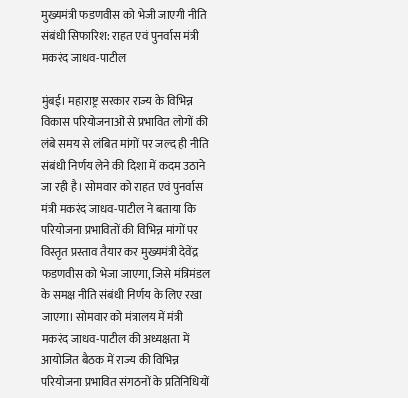मुख्यमंत्री फडणवीस को भेजी जाएगी नीति संबंधी सिफारिश: राहत एवं पुनर्वास मंत्री मकरंद जाधव-पाटील

मुंबई। महाराष्ट्र सरकार राज्य के विभिन्न विकास परियोजनाओं से प्रभावित लोगों की लंबे समय से लंबित मांगों पर जल्द ही नीति संबंधी निर्णय लेने की दिशा में कदम उठाने जा रही है। सोमवार को राहत एवं पुनर्वास मंत्री मकरंद जाधव-पाटील ने बताया कि परियोजना प्रभावितों की विभिन्न मांगों पर विस्तृत प्रस्ताव तैयार कर मुख्यमंत्री देवेंद्र फडणवीस को भेजा जाएगा, जिसे मंत्रिमंडल के समक्ष नीति संबंधी निर्णय के लिए रखा जाएगा। सोमवार को मंत्रालय में मंत्री मकरंद जाधव-पाटील की अध्यक्षता में आयोजित बैठक में राज्य की विभिन्न परियोजना प्रभावित संगठनों के प्रतिनिधियों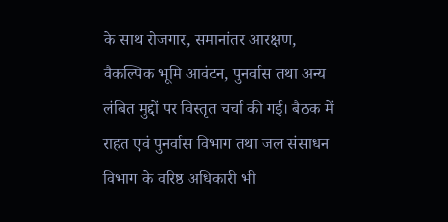के साथ रोजगार, समानांतर आरक्षण, वैकल्पिक भूमि आवंटन, पुनर्वास तथा अन्य लंबित मुद्दों पर विस्तृत चर्चा की गई। बैठक में राहत एवं पुनर्वास विभाग तथा जल संसाधन विभाग के वरिष्ठ अधिकारी भी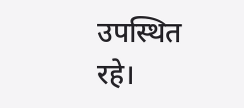उपस्थित रहे।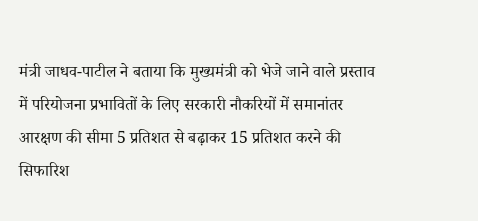मंत्री जाधव-पाटील ने बताया कि मुख्यमंत्री को भेजे जाने वाले प्रस्ताव में परियोजना प्रभावितों के लिए सरकारी नौकरियों में समानांतर आरक्षण की सीमा 5 प्रतिशत से बढ़ाकर 15 प्रतिशत करने की सिफारिश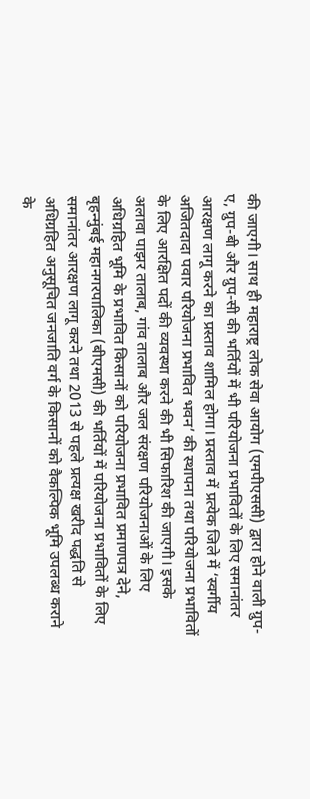की जाएगी। साथ ही महाराष्ट्र लोक सेवा आयोग (एमपीएससी) द्वारा होने वाली ग्रुप-ए, ग्रुप-बी और ग्रुप-सी की भर्तियों में भी परियोजना प्रभावितों के लिए समानांतर आरक्षण लागू करने का प्रस्ताव शामिल होगा। प्रस्ताव में प्रत्येक जिले में ‘स्वर्गीय अजितदादा पवार परियोजना प्रभावित भवन’ की स्थापना तथा परियोजना प्रभावितों के लिए आरक्षित पदों की व्यवस्था करने की भी सिफारिश की जाएगी। इसके अलावा पाझर तालाब, गांव तालाब और जल संरक्षण परियोजनाओं के लिए अधिग्रहित भूमि के प्रभावित किसानों को परियोजना प्रभावित प्रमाणपत्र देने, बृहन्मुंबई महानगरपालिका (बीएमसी) की भर्तियों में परियोजना प्रभावितों के लिए समानांतर आरक्षण लागू करने तथा 2013 से पहले प्रत्यक्ष खरीद पद्धति से अधिग्रहित अनुसूचित जनजाति वर्ग के किसानों को वैकल्पिक भूमि उपलब्ध कराने के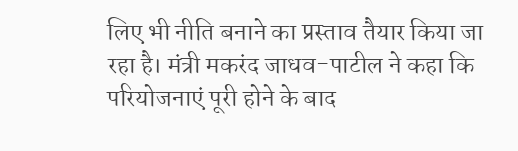लिए भी नीति बनाने का प्रस्ताव तैयार किया जा रहा है। मंत्री मकरंद जाधव-पाटील ने कहा कि परियोजनाएं पूरी होने के बाद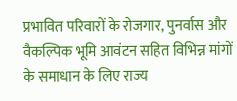प्रभावित परिवारों के रोजगार, पुनर्वास और वैकल्पिक भूमि आवंटन सहित विभिन्न मांगों के समाधान के लिए राज्य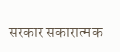सरकार सकारात्मक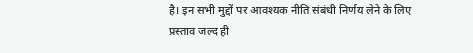है। इन सभी मुद्दों पर आवश्यक नीति संबंधी निर्णय लेने के लिए प्रस्ताव जल्द ही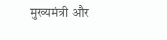मुख्यमंत्री और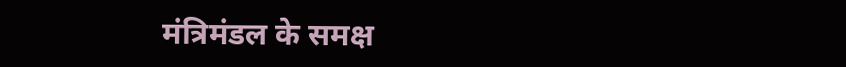मंत्रिमंडल के समक्ष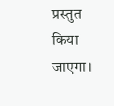प्रस्तुत किया जाएगा।